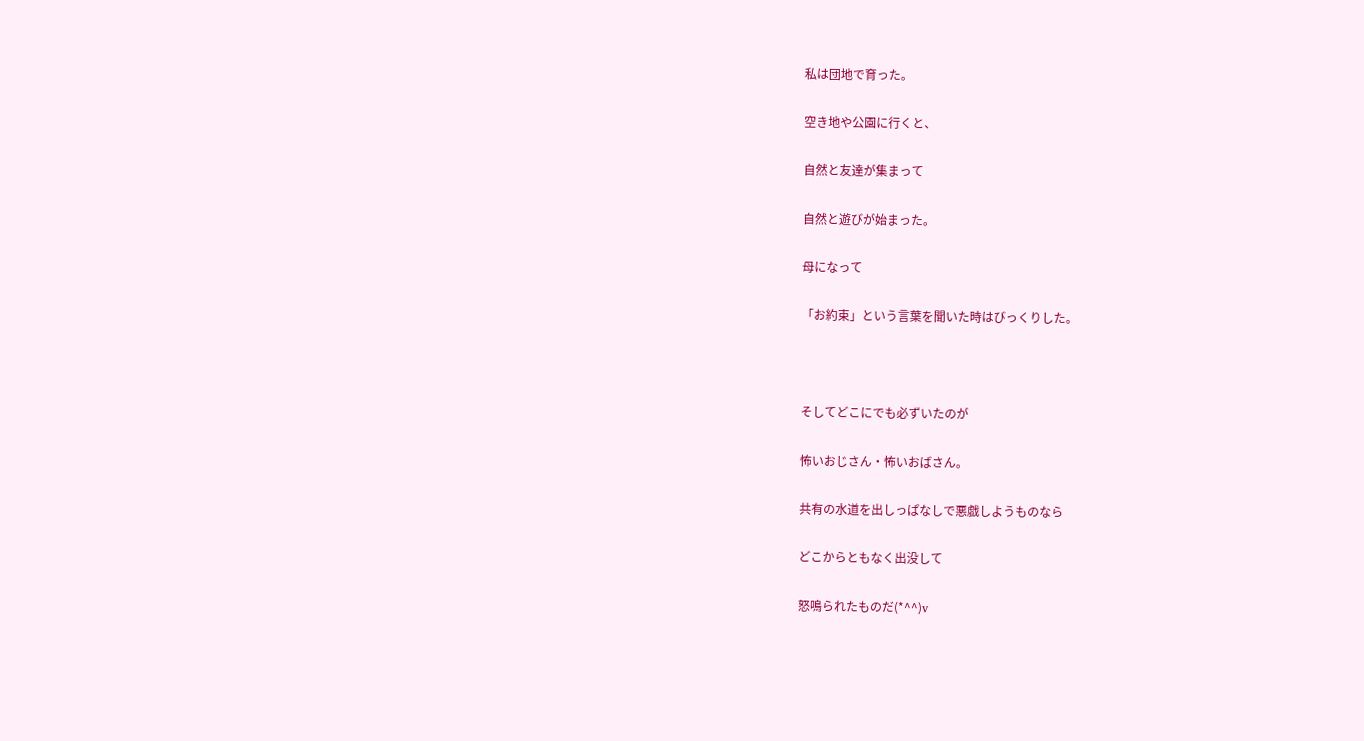私は団地で育った。

空き地や公園に行くと、

自然と友達が集まって

自然と遊びが始まった。

母になって

「お約束」という言葉を聞いた時はびっくりした。



そしてどこにでも必ずいたのが

怖いおじさん・怖いおばさん。

共有の水道を出しっぱなしで悪戯しようものなら

どこからともなく出没して

怒鳴られたものだ(*^^)v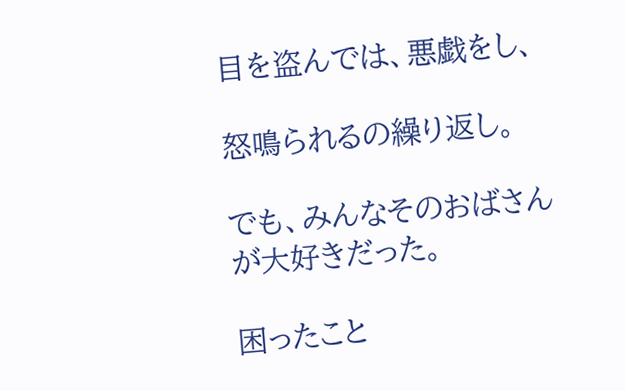目を盗んでは、悪戯をし、

怒鳴られるの繰り返し。

でも、みんなそのおばさんが大好きだった。

困ったこと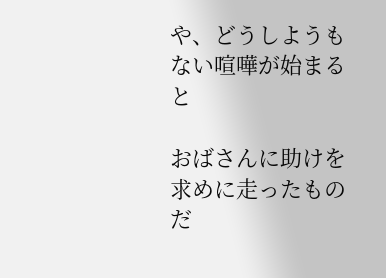や、どうしようもない喧嘩が始まると

おばさんに助けを求めに走ったものだ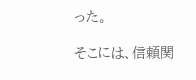った。

そこには、信頼関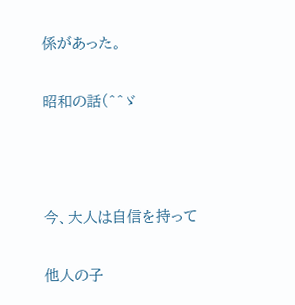係があった。

昭和の話(^^ゞ



今、大人は自信を持って

他人の子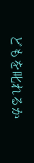どもを叱れるか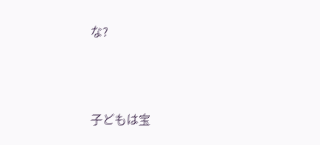な?



子どもは宝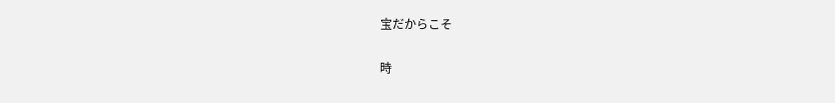宝だからこそ

時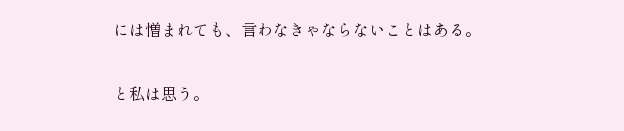には憎まれても、言わなきゃならないことはある。

と私は思う。